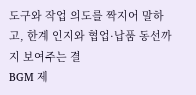도구와 작업 의도를 짝지어 말하고, 한계 인지와 협업·납품 동선까지 보여주는 결
BGM 제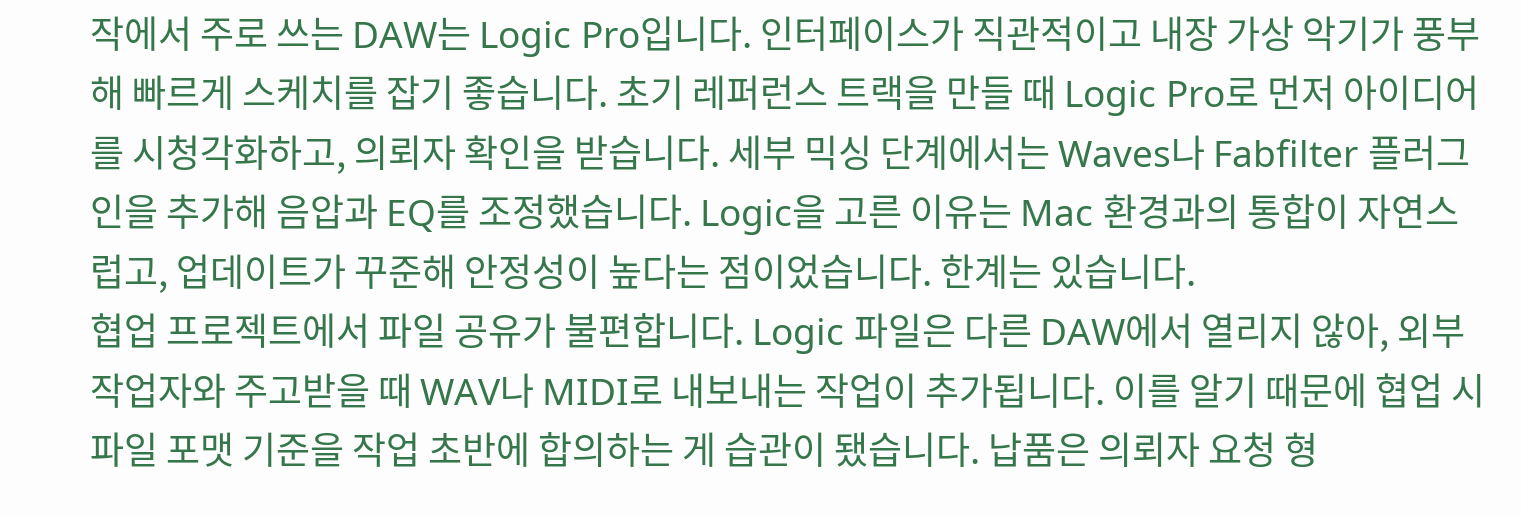작에서 주로 쓰는 DAW는 Logic Pro입니다. 인터페이스가 직관적이고 내장 가상 악기가 풍부해 빠르게 스케치를 잡기 좋습니다. 초기 레퍼런스 트랙을 만들 때 Logic Pro로 먼저 아이디어를 시청각화하고, 의뢰자 확인을 받습니다. 세부 믹싱 단계에서는 Waves나 Fabfilter 플러그인을 추가해 음압과 EQ를 조정했습니다. Logic을 고른 이유는 Mac 환경과의 통합이 자연스럽고, 업데이트가 꾸준해 안정성이 높다는 점이었습니다. 한계는 있습니다.
협업 프로젝트에서 파일 공유가 불편합니다. Logic 파일은 다른 DAW에서 열리지 않아, 외부 작업자와 주고받을 때 WAV나 MIDI로 내보내는 작업이 추가됩니다. 이를 알기 때문에 협업 시 파일 포맷 기준을 작업 초반에 합의하는 게 습관이 됐습니다. 납품은 의뢰자 요청 형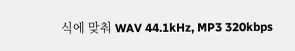식에 맞춰 WAV 44.1kHz, MP3 320kbps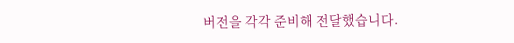버전을 각각 준비해 전달했습니다.